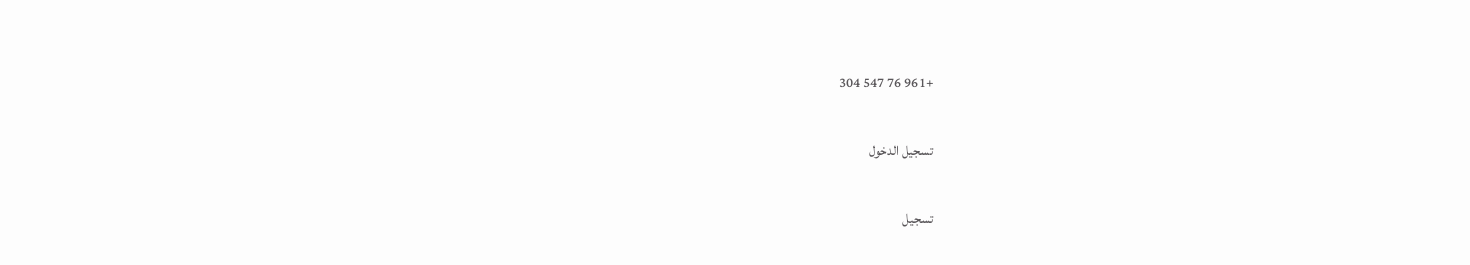+961 76 547 304

تسجيل الدخول

تسجيل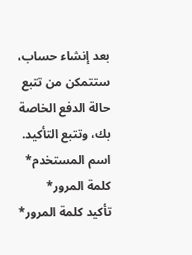بعد إنشاء حساب، ستتمكن من تتبع حالة الدفع الخاصة بك، وتتبع التأكيد.
اسم المستخدم*
كلمة المرور*
تأكيد كلمة المرور*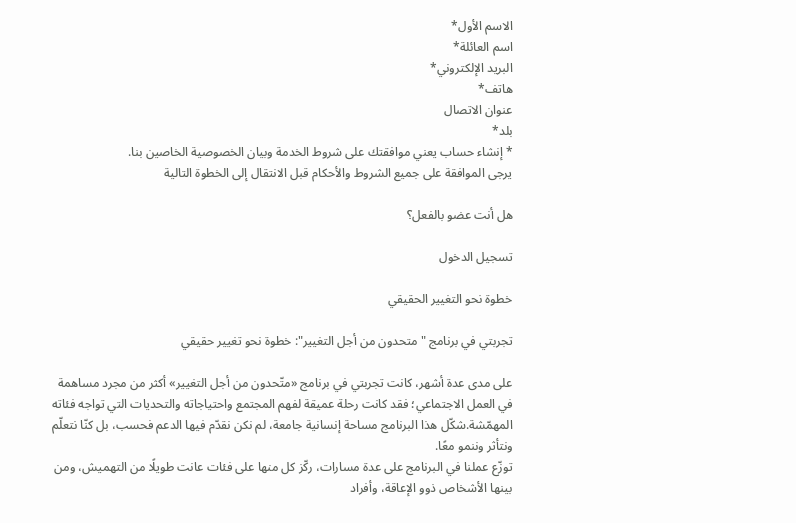الاسم الأول*
اسم العائلة*
البريد الإلكتروني*
هاتف*
عنوان الاتصال
بلد*
* إنشاء حساب يعني موافقتك على شروط الخدمة وبيان الخصوصية الخاصين بنا.
يرجى الموافقة على جميع الشروط والأحكام قبل الانتقال إلى الخطوة التالية

هل أنت عضو بالفعل؟

تسجيل الدخول

خطوة نحو التغيير الحقيقي

تجربتي في برنامج "متحدون من أجل التغيير": خطوة نحو تغيير حقيقي

على مدى عدة أشهر، كانت تجربتي في برنامج «متّحدون من أجل التغيير» أكثر من مجرد مساهمة في العمل الاجتماعي؛ فقد كانت رحلة عميقة لفهم المجتمع واحتياجاته والتحديات التي تواجه فئاته المهمّشة.شكّل هذا البرنامج مساحة إنسانية جامعة، لم نكن نقدّم فيها الدعم فحسب، بل كنّا نتعلّم ونتأثر وننمو معًا.
توزّع عملنا في البرنامج على عدة مسارات، ركّز كل منها على فئات عانت طويلًا من التهميش، ومن بينها الأشخاص ذوو الإعاقة، وأفراد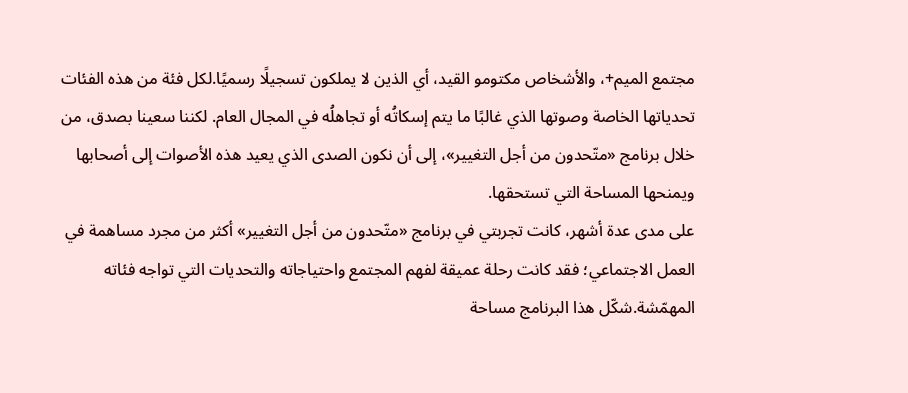مجتمع الميم+، والأشخاص مكتومو القيد، أي الذين لا يملكون تسجيلًا رسميًا.لكل فئة من هذه الفئات تحدياتها الخاصة وصوتها الذي غالبًا ما يتم إسكاتُه أو تجاهلُه في المجال العام. لكننا سعينا بصدق، من خلال برنامج «متّحدون من أجل التغيير»، إلى أن نكون الصدى الذي يعيد هذه الأصوات إلى أصحابها ويمنحها المساحة التي تستحقها.
على مدى عدة أشهر، كانت تجربتي في برنامج «متّحدون من أجل التغيير» أكثر من مجرد مساهمة في العمل الاجتماعي؛ فقد كانت رحلة عميقة لفهم المجتمع واحتياجاته والتحديات التي تواجه فئاته المهمّشة.شكّل هذا البرنامج مساحة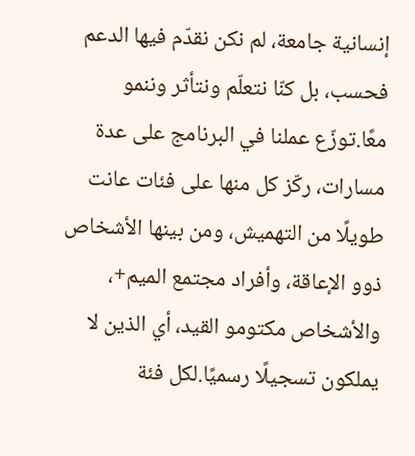إنسانية جامعة، لم نكن نقدّم فيها الدعم فحسب، بل كنّا نتعلّم ونتأثر وننمو معًا.توزّع عملنا في البرنامج على عدة مسارات، ركّز كل منها على فئات عانت طويلًا من التهميش، ومن بينها الأشخاص ذوو الإعاقة، وأفراد مجتمع الميم+، والأشخاص مكتومو القيد، أي الذين لا يملكون تسجيلًا رسميًا.لكل فئة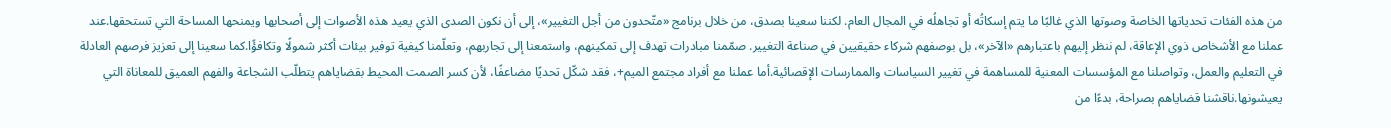من هذه الفئات تحدياتها الخاصة وصوتها الذي غالبًا ما يتم إسكاتُه أو تجاهلُه في المجال العام. لكننا سعينا بصدق، من خلال برنامج «متّحدون من أجل التغيير»، إلى أن نكون الصدى الذي يعيد هذه الأصوات إلى أصحابها ويمنحها المساحة التي تستحقها.عند عملنا مع الأشخاص ذوي الإعاقة، لم ننظر إليهم باعتبارهم «الآخر»، بل بوصفهم شركاء حقيقيين في صناعة التغيير. صمّمنا مبادرات تهدف إلى تمكينهم، واستمعنا إلى تجاربهم، وتعلّمنا كيفية توفير بيئات أكثر شمولًا وتكافؤًا.كما سعينا إلى تعزيز فرصهم العادلة في التعليم والعمل، وتواصلنا مع المؤسسات المعنية للمساهمة في تغيير السياسات والممارسات الإقصائية.أما عملنا مع أفراد مجتمع الميم+، فقد شكّل تحديًا مضاعفًا، لأن كسر الصمت المحيط بقضاياهم يتطلّب الشجاعة والفهم العميق للمعاناة التي يعيشونها.ناقشنا قضاياهم بصراحة، بدءًا من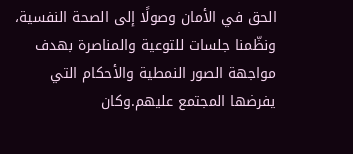الحق في الأمان وصولًا إلى الصحة النفسية، ونظّمنا جلسات للتوعية والمناصرة بهدف مواجهة الصور النمطية والأحكام التي يفرضها المجتمع عليهم.وكان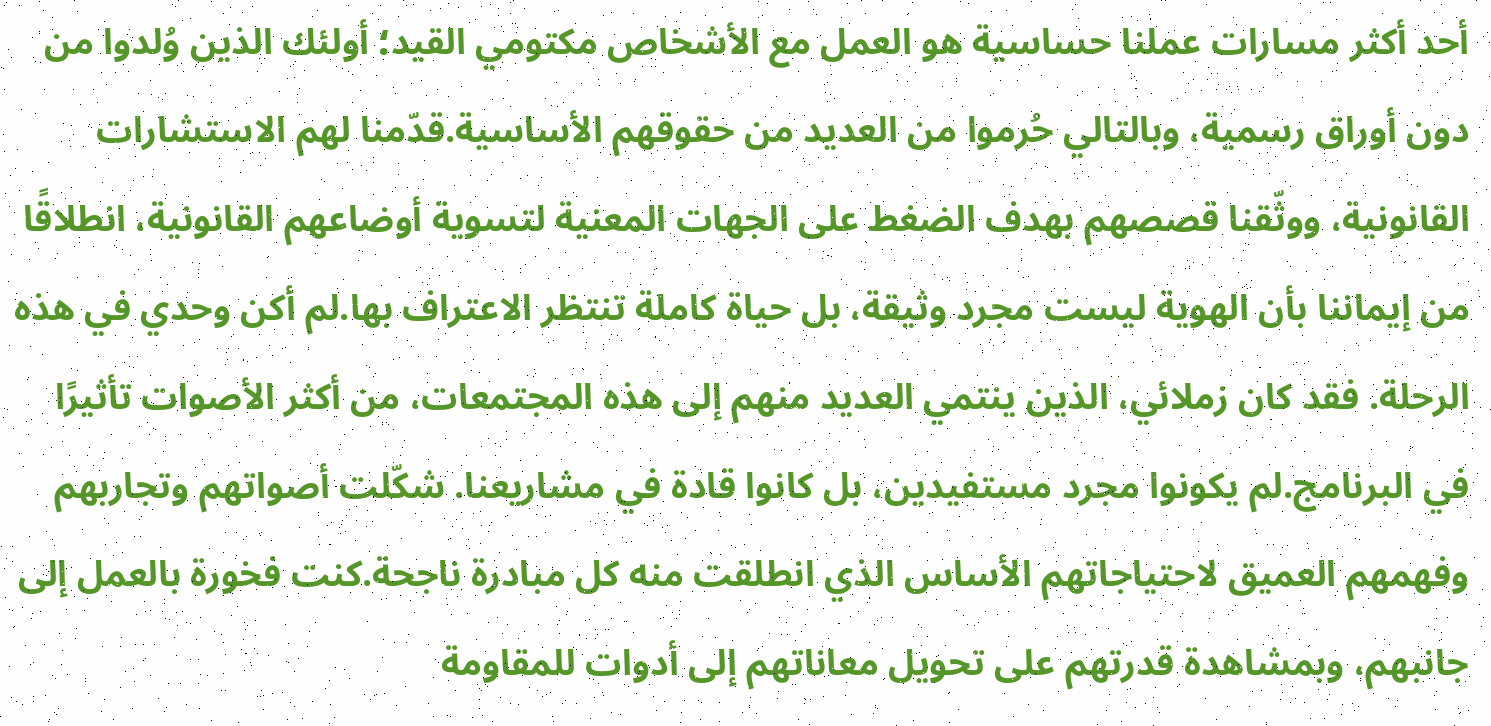أحد أكثر مسارات عملنا حساسية هو العمل مع الأشخاص مكتومي القيد؛ أولئك الذين وُلدوا من دون أوراق رسمية، وبالتالي حُرموا من العديد من حقوقهم الأساسية.قدّمنا لهم الاستشارات القانونية، ووثّقنا قصصهم بهدف الضغط على الجهات المعنية لتسوية أوضاعهم القانونية، انطلاقًا من إيماننا بأن الهوية ليست مجرد وثيقة، بل حياة كاملة تنتظر الاعتراف بها.لم أكن وحدي في هذه الرحلة. فقد كان زملائي، الذين ينتمي العديد منهم إلى هذه المجتمعات، من أكثر الأصوات تأثيرًا في البرنامج.لم يكونوا مجرد مستفيدين، بل كانوا قادة في مشاريعنا. شكّلت أصواتهم وتجاربهم وفهمهم العميق لاحتياجاتهم الأساس الذي انطلقت منه كل مبادرة ناجحة.كنت فخورة بالعمل إلى جانبهم، وبمشاهدة قدرتهم على تحويل معاناتهم إلى أدوات للمقاومة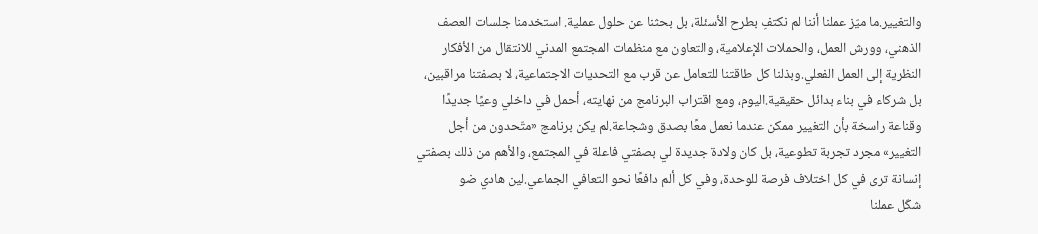والتغيير.ما ميّز عملنا أننا لم نكتفِ بطرح الأسئلة، بل بحثنا عن حلول عملية. استخدمنا جلسات العصف الذهني، وورش العمل، والحملات الإعلامية، والتعاون مع منظمات المجتمع المدني للانتقال من الأفكار النظرية إلى العمل الفعلي.وبذلنا كل طاقتنا للتعامل عن قرب مع التحديات الاجتماعية، لا بصفتنا مراقبين، بل شركاء في بناء بدائل حقيقية.اليوم، ومع اقتراب البرنامج من نهايته، أحمل في داخلي وعيًا جديدًا وقناعة راسخة بأن التغيير ممكن عندما نعمل معًا بصدق وشجاعة.لم يكن برنامج «متّحدون من أجل التغيير» مجرد تجربة تطوعية، بل كان ولادة جديدة لي بصفتي فاعلة في المجتمع، والأهم من ذلك بصفتي إنسانة ترى في كل اختلاف فرصة للوحدة، وفي كل ألم دافعًا نحو التعافي الجماعي.لين هادي ضو
شكّل عملنا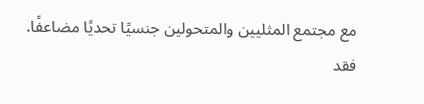مع مجتمع المثليين والمتحولين جنسيًا تحديًا مضاعفًا. فقد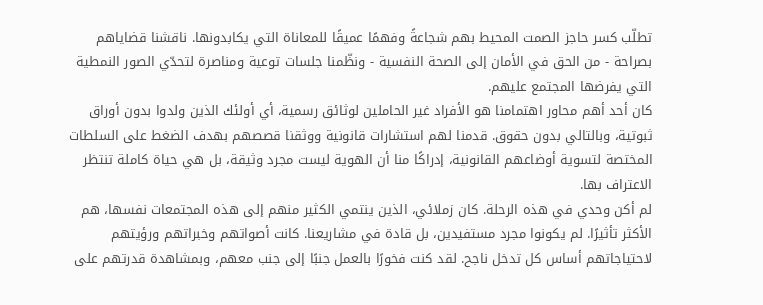تطلّب كسر حاجز الصمت المحيط بهم شجاعةً وفهمًا عميقًا للمعاناة التي يكابدونها. ناقشنا قضاياهم بصراحة - من الحق في الأمان إلى الصحة النفسية - ونظّمنا جلسات توعية ومناصرة لتحدّي الصور النمطية التي يفرضها المجتمع عليهم.
كان أحد أهم محاور اهتمامنا هو الأفراد غير الحاملين لوثائق رسمية، أي أولئك الذين ولدوا بدون أوراق ثبوتية، وبالتالي بدون حقوق. قدمنا لهم استشارات قانونية ووثقنا قصصهم بهدف الضغط على السلطات المختصة لتسوية أوضاعهم القانونية، إدراكًا منا أن الهوية ليست مجرد وثيقة، بل هي حياة كاملة تنتظر الاعتراف بها.
لم أكن وحدي في هذه الرحلة. كان زملائي، الذين ينتمي الكثير منهم إلى هذه المجتمعات نفسها، هم الأكثر تأثيرًا. لم يكونوا مجرد مستفيدين، بل قادة في مشاريعنا. كانت أصواتهم وخبراتهم ورؤيتهم لاحتياجاتهم أساس كل تدخل ناجح. لقد كنت فخورًا بالعمل جنبًا إلى جنب معهم، وبمشاهدة قدرتهم على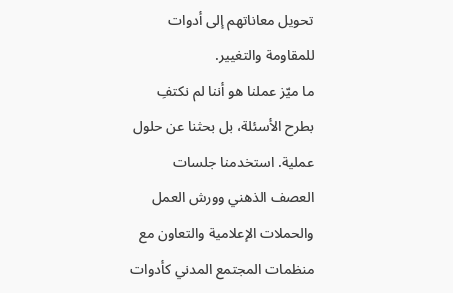تحويل معاناتهم إلى أدوات للمقاومة والتغيير.
ما ميّز عملنا هو أننا لم نكتفِ بطرح الأسئلة، بل بحثنا عن حلول عملية. استخدمنا جلسات العصف الذهني وورش العمل والحملات الإعلامية والتعاون مع منظمات المجتمع المدني كأدوات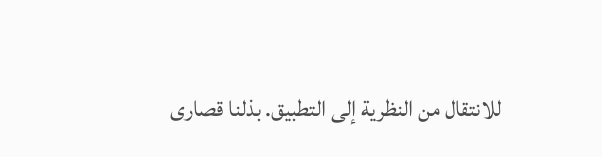للانتقال من النظرية إلى التطبيق. بذلنا قصارى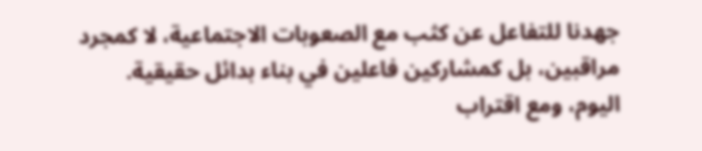جهدنا للتفاعل عن كثب مع الصعوبات الاجتماعية، لا كمجرد مراقبين، بل كمشاركين فاعلين في بناء بدائل حقيقية.
اليوم، ومع اقتراب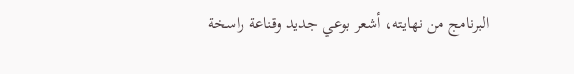البرنامج من نهايته، أشعر بوعي جديد وقناعة راسخة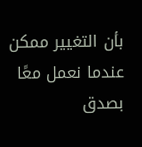بأن التغيير ممكن عندما نعمل معًا بصدق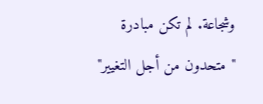وشجاعة. لم تكن مبادرة "متحدون من أجل التغيير"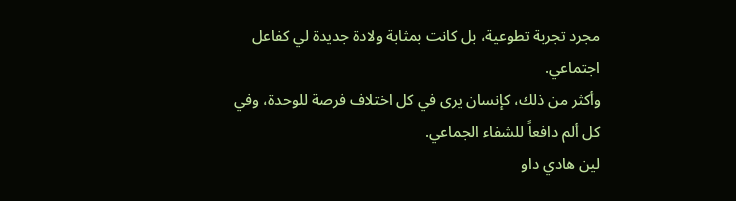مجرد تجربة تطوعية، بل كانت بمثابة ولادة جديدة لي كفاعل اجتماعي.
وأكثر من ذلك، كإنسان يرى في كل اختلاف فرصة للوحدة، وفي كل ألم دافعاً للشفاء الجماعي.
لين هادي داو